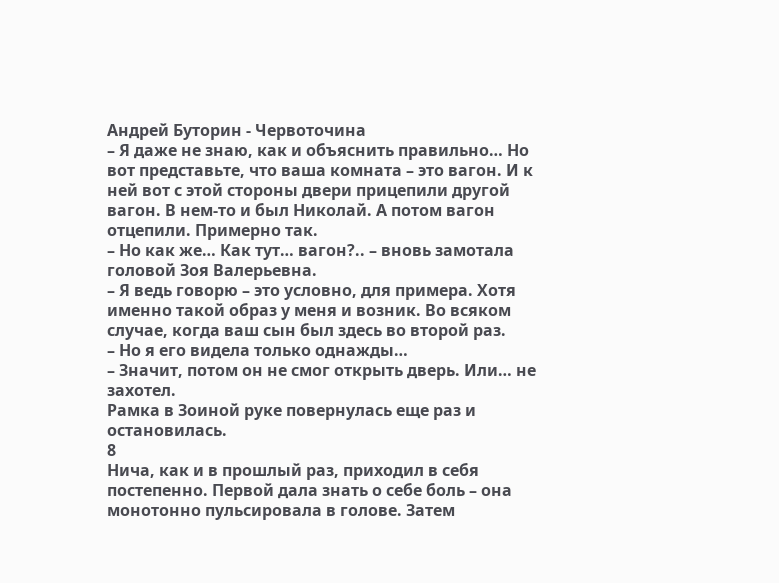Андрей Буторин - Червоточина
– Я даже не знаю, как и объяснить правильно… Но вот представьте, что ваша комната – это вагон. И к ней вот с этой стороны двери прицепили другой вагон. В нем-то и был Николай. А потом вагон отцепили. Примерно так.
– Но как же… Как тут… вагон?.. – вновь замотала головой Зоя Валерьевна.
– Я ведь говорю – это условно, для примера. Хотя именно такой образ у меня и возник. Во всяком случае, когда ваш сын был здесь во второй раз.
– Но я его видела только однажды…
– Значит, потом он не смог открыть дверь. Или… не захотел.
Рамка в Зоиной руке повернулась еще раз и остановилась.
8
Нича, как и в прошлый раз, приходил в себя постепенно. Первой дала знать о себе боль – она монотонно пульсировала в голове. Затем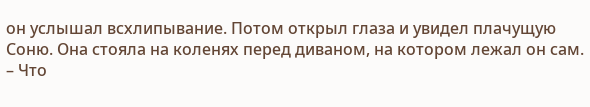он услышал всхлипывание. Потом открыл глаза и увидел плачущую Соню. Она стояла на коленях перед диваном, на котором лежал он сам.
– Что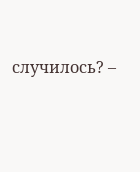случилось? –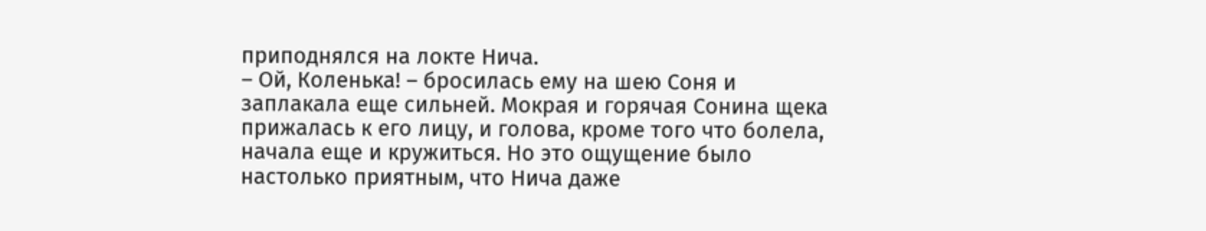приподнялся на локте Нича.
– Ой, Коленька! – бросилась ему на шею Соня и заплакала еще сильней. Мокрая и горячая Сонина щека прижалась к его лицу, и голова, кроме того что болела, начала еще и кружиться. Но это ощущение было настолько приятным, что Нича даже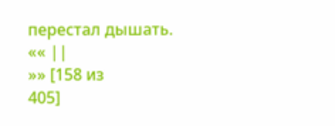перестал дышать.
«« ||
»» [158 из
405]